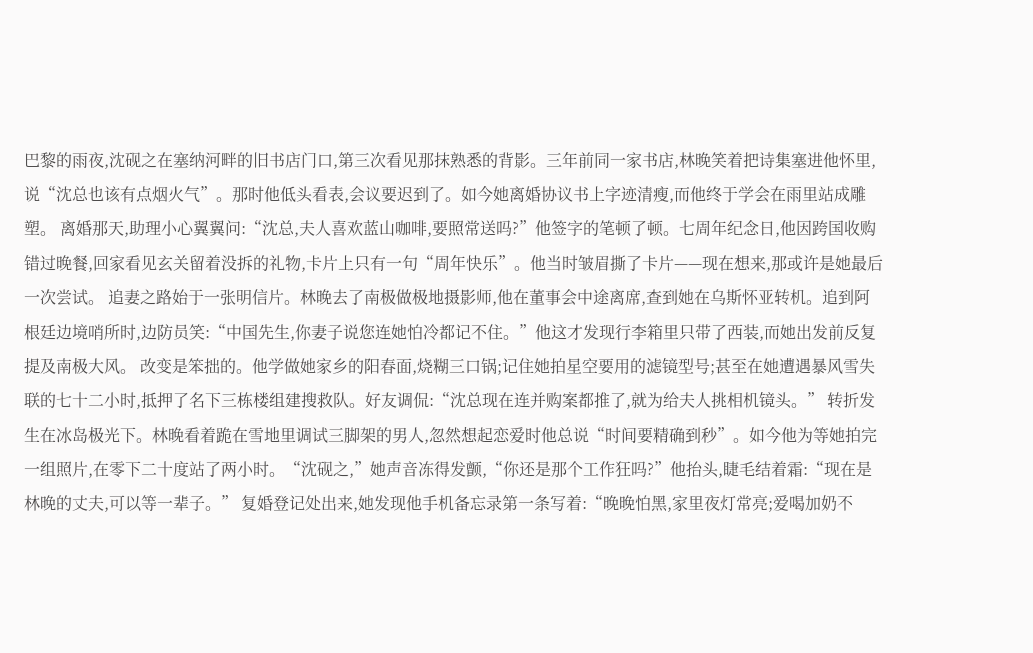巴黎的雨夜,沈砚之在塞纳河畔的旧书店门口,第三次看见那抹熟悉的背影。三年前同一家书店,林晚笑着把诗集塞进他怀里,说“沈总也该有点烟火气”。那时他低头看表,会议要迟到了。如今她离婚协议书上字迹清瘦,而他终于学会在雨里站成雕塑。 离婚那天,助理小心翼翼问:“沈总,夫人喜欢蓝山咖啡,要照常送吗?”他签字的笔顿了顿。七周年纪念日,他因跨国收购错过晚餐,回家看见玄关留着没拆的礼物,卡片上只有一句“周年快乐”。他当时皱眉撕了卡片——现在想来,那或许是她最后一次尝试。 追妻之路始于一张明信片。林晚去了南极做极地摄影师,他在董事会中途离席,查到她在乌斯怀亚转机。追到阿根廷边境哨所时,边防员笑:“中国先生,你妻子说您连她怕冷都记不住。”他这才发现行李箱里只带了西装,而她出发前反复提及南极大风。 改变是笨拙的。他学做她家乡的阳春面,烧糊三口锅;记住她拍星空要用的滤镜型号;甚至在她遭遇暴风雪失联的七十二小时,抵押了名下三栋楼组建搜救队。好友调侃:“沈总现在连并购案都推了,就为给夫人挑相机镜头。” 转折发生在冰岛极光下。林晚看着跪在雪地里调试三脚架的男人,忽然想起恋爱时他总说“时间要精确到秒”。如今他为等她拍完一组照片,在零下二十度站了两小时。“沈砚之,”她声音冻得发颤,“你还是那个工作狂吗?”他抬头,睫毛结着霜:“现在是林晚的丈夫,可以等一辈子。” 复婚登记处出来,她发现他手机备忘录第一条写着:“晚晚怕黑,家里夜灯常亮;爱喝加奶不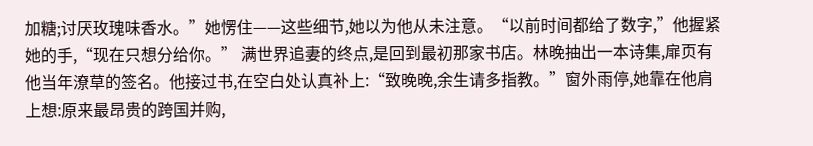加糖;讨厌玫瑰味香水。”她愣住——这些细节,她以为他从未注意。“以前时间都给了数字,”他握紧她的手,“现在只想分给你。” 满世界追妻的终点,是回到最初那家书店。林晚抽出一本诗集,扉页有他当年潦草的签名。他接过书,在空白处认真补上:“致晚晚,余生请多指教。”窗外雨停,她靠在他肩上想:原来最昂贵的跨国并购,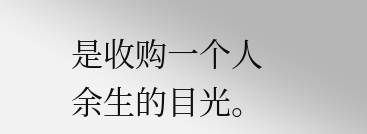是收购一个人余生的目光。